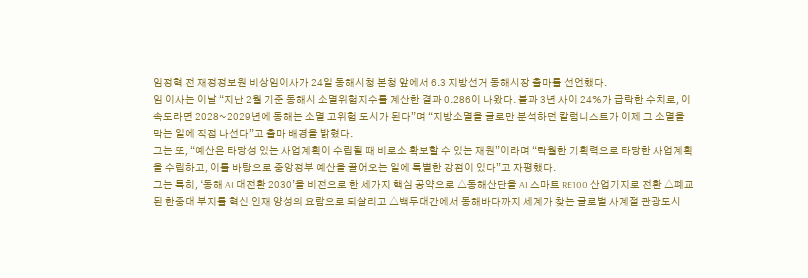임정혁 전 재정정보원 비상임이사가 24일 동해시청 본청 앞에서 6.3 지방선거 동해시장 출마를 선언했다.
임 이사는 이날 “지난 2월 기준 동해시 소멸위험지수를 계산한 결과 0.286이 나왔다. 불과 3년 사이 24%가 급락한 수치로, 이 속도라면 2028~2029년에 동해는 소멸 고위험 도시가 된다”며 “지방소멸을 글로만 분석하던 칼럼니스트가 이제 그 소멸을 막는 일에 직접 나선다”고 출마 배경을 밝혔다.
그는 또, “예산은 타당성 있는 사업계획이 수립될 때 비로소 확보할 수 있는 재원”이라며 “탁월한 기획력으로 타당한 사업계획을 수립하고, 이를 바탕으로 중앙정부 예산을 끌어오는 일에 특별한 강점이 있다”고 자평했다.
그는 특히, ‘동해 AI 대전환 2030’을 비전으로 한 세가지 핵심 공약으로 △동해산단을 AI 스마트 RE100 산업기지로 전환 △폐교된 한중대 부지를 혁신 인재 양성의 요람으로 되살리고 △백두대간에서 동해바다까지 세계가 찾는 글로벌 사계절 관광도시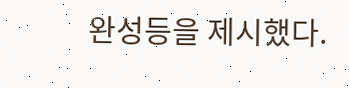완성등을 제시했다.